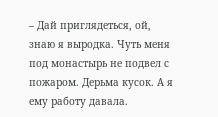– Дай приглядеться, ой, знаю я выродка. Чуть меня под монастырь не подвел с пожаром. Дерьма кусок. А я ему работу давала.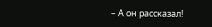– А он рассказал!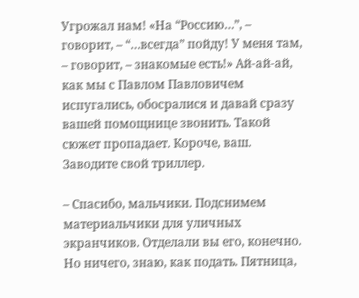Угрожал нам! «На “Россию…”, – говорит, – “…всегда” пойду! У меня там, – говорит, – знакомые есть!» Ай-ай-ай, как мы с Павлом Павловичем испугались, обосралися и давай сразу вашей помощнице звонить. Такой сюжет пропадает. Короче, ваш. Заводите свой триллер.

– Спасибо, мальчики. Подснимем материальчики для уличных экранчиков. Отделали вы его, конечно. Но ничего, знаю, как подать. Пятница,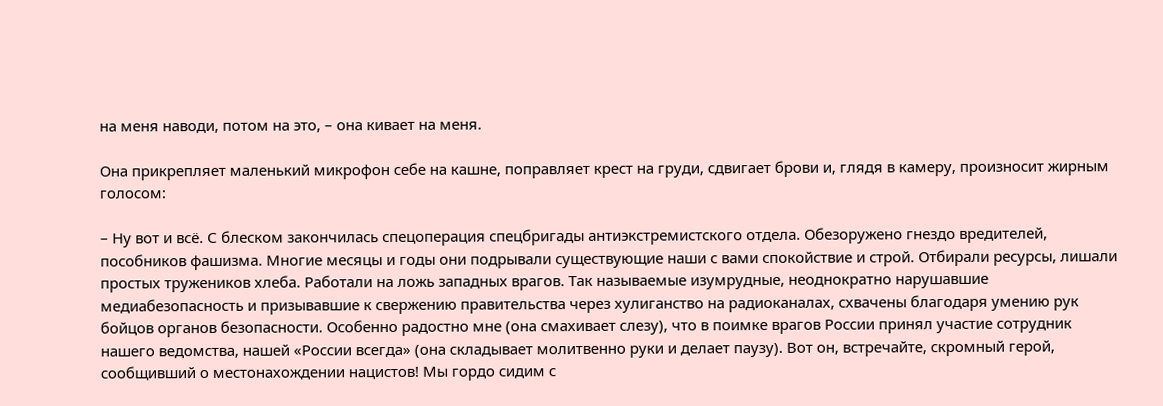на меня наводи, потом на это, – она кивает на меня.

Она прикрепляет маленький микрофон себе на кашне, поправляет крест на груди, сдвигает брови и, глядя в камеру, произносит жирным голосом:

– Ну вот и всё. С блеском закончилась спецоперация спецбригады антиэкстремистского отдела. Обезоружено гнездо вредителей, пособников фашизма. Многие месяцы и годы они подрывали существующие наши с вами спокойствие и строй. Отбирали ресурсы, лишали простых тружеников хлеба. Работали на ложь западных врагов. Так называемые изумрудные, неоднократно нарушавшие медиабезопасность и призывавшие к свержению правительства через хулиганство на радиоканалах, схвачены благодаря умению рук бойцов органов безопасности. Особенно радостно мне (она смахивает слезу), что в поимке врагов России принял участие сотрудник нашего ведомства, нашей «России всегда» (она складывает молитвенно руки и делает паузу). Вот он, встречайте, скромный герой, сообщивший о местонахождении нацистов! Мы гордо сидим с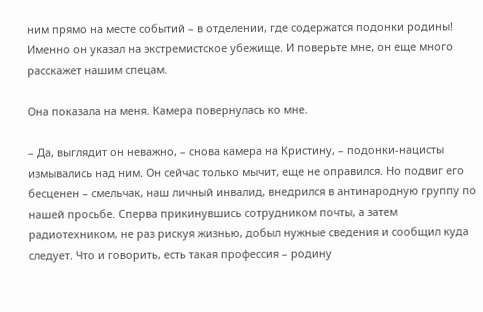ним прямо на месте событий – в отделении, где содержатся подонки родины! Именно он указал на экстремистское убежище. И поверьте мне, он еще много расскажет нашим спецам.

Она показала на меня. Камера повернулась ко мне.

– Да, выглядит он неважно, – снова камера на Кристину, – подонки-нацисты измывались над ним. Он сейчас только мычит, еще не оправился. Но подвиг его бесценен – смельчак, наш личный инвалид, внедрился в антинародную группу по нашей просьбе. Сперва прикинувшись сотрудником почты, а затем радиотехником, не раз рискуя жизнью, добыл нужные сведения и сообщил куда следует. Что и говорить, есть такая профессия – родину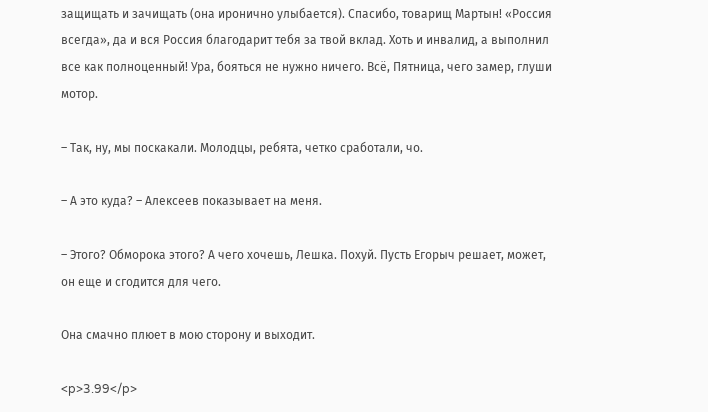защищать и зачищать (она иронично улыбается). Спасибо, товарищ Мартын! «Россия всегда», да и вся Россия благодарит тебя за твой вклад. Хоть и инвалид, а выполнил все как полноценный! Ура, бояться не нужно ничего. Всё, Пятница, чего замер, глуши мотор.

– Так, ну, мы поскакали. Молодцы, ребята, четко сработали, чо.

– А это куда? – Алексеев показывает на меня.

– Этого? Обморока этого? А чего хочешь, Лешка. Похуй. Пусть Егорыч решает, может, он еще и сгодится для чего.

Она смачно плюет в мою сторону и выходит.

<p>3.99</p>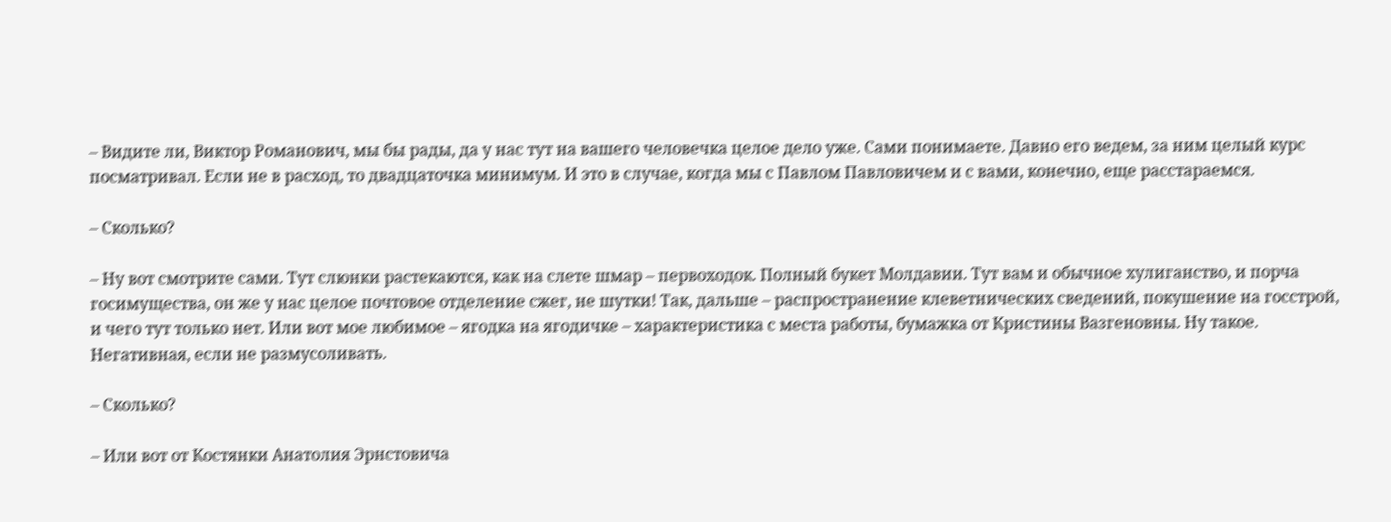– Видите ли, Виктор Романович, мы бы рады, да у нас тут на вашего человечка целое дело уже. Сами понимаете. Давно его ведем, за ним целый курс посматривал. Если не в расход, то двадцаточка минимум. И это в случае, когда мы с Павлом Павловичем и с вами, конечно, еще расстараемся.

– Сколько?

– Ну вот смотрите сами. Тут слюнки растекаются, как на слете шмар – первоходок. Полный букет Молдавии. Тут вам и обычное хулиганство, и порча госимущества, он же у нас целое почтовое отделение сжег, не шутки! Так, дальше – распространение клеветнических сведений, покушение на госстрой, и чего тут только нет. Или вот мое любимое – ягодка на ягодичке – характеристика с места работы, бумажка от Кристины Вазгеновны. Ну такое. Негативная, если не размусоливать.

– Сколько?

– Или вот от Костянки Анатолия Эрнстовича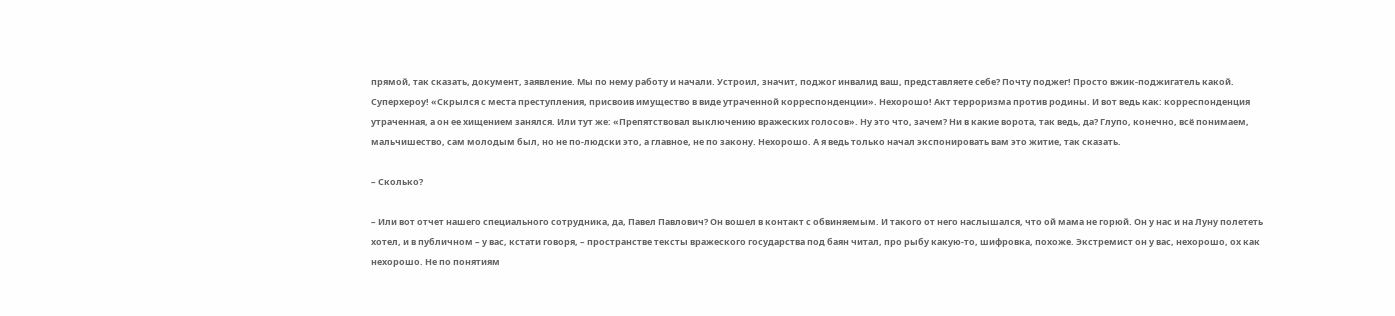прямой, так сказать, документ, заявление. Мы по нему работу и начали. Устроил, значит, поджог инвалид ваш, представляете себе? Почту поджег! Просто вжик-поджигатель какой. Суперхероу! «Скрылся с места преступления, присвоив имущество в виде утраченной корреспонденции». Нехорошо! Акт терроризма против родины. И вот ведь как: корреспонденция утраченная, а он ее хищением занялся. Или тут же: «Препятствовал выключению вражеских голосов». Ну это что, зачем? Ни в какие ворота, так ведь, да? Глупо, конечно, всё понимаем, мальчишество, сам молодым был, но не по-людски это, а главное, не по закону. Нехорошо. А я ведь только начал экспонировать вам это житие, так сказать.

– Сколько?

– Или вот отчет нашего специального сотрудника, да, Павел Павлович? Он вошел в контакт с обвиняемым. И такого от него наслышался, что ой мама не горюй. Он у нас и на Луну полететь хотел, и в публичном – у вас, кстати говоря, – пространстве тексты вражеского государства под баян читал, про рыбу какую-то, шифровка, похоже. Экстремист он у вас, нехорошо, ох как нехорошо. Не по понятиям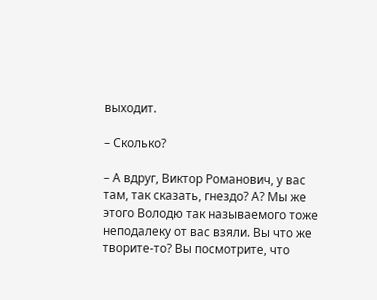выходит.

– Сколько?

– А вдруг, Виктор Романович, у вас там, так сказать, гнездо? А? Мы же этого Володю так называемого тоже неподалеку от вас взяли. Вы что же творите-то? Вы посмотрите, что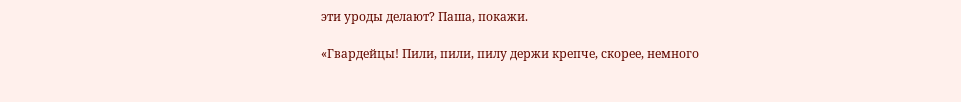эти уроды делают? Паша, покажи.

«Гвардейцы! Пили, пили, пилу держи крепче, скорее, немного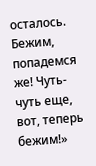осталось. Бежим, попадемся же! Чуть-чуть еще, вот, теперь бежим!»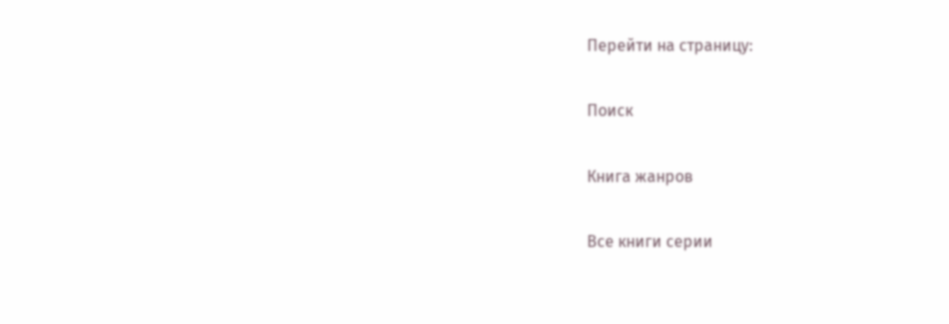Перейти на страницу:

Поиск

Книга жанров

Все книги серии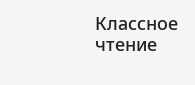Классное чтение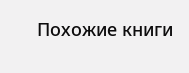Похожие книги